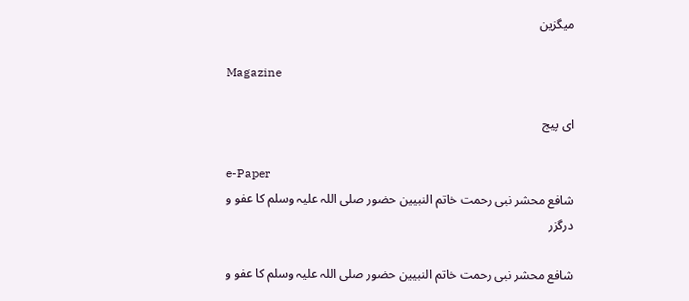میگزین

Magazine

ای پیج

e-Paper
شافع محشر نبی رحمت خاتم النبیین حضور صلی اللہ علیہ وسلم کا عفو و درگزر

شافع محشر نبی رحمت خاتم النبیین حضور صلی اللہ علیہ وسلم کا عفو و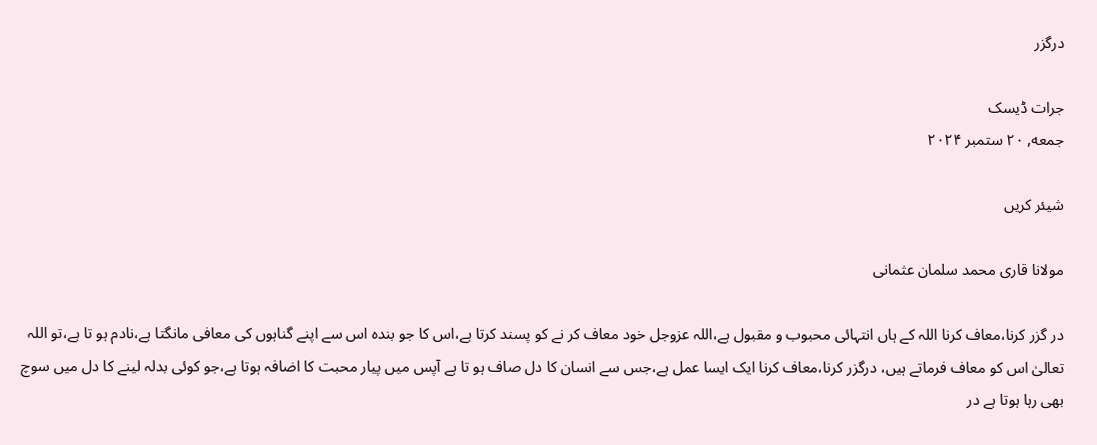درگزر

جرات ڈیسک
جمعه, ۲۰ ستمبر ۲۰۲۴

شیئر کریں

مولانا قاری محمد سلمان عثمانی

در گزر کرنا،معاف کرنا اللہ کے ہاں انتہائی محبوب و مقبول ہے،اللہ عزوجل خود معاف کر نے کو پسند کرتا ہے،اس کا جو بندہ اس سے اپنے گناہوں کی معافی مانگتا ہے،نادم ہو تا ہے،تو اللہ تعالیٰ اس کو معاف فرماتے ہیں، درگزر کرنا،معاف کرنا ایک ایسا عمل ہے،جس سے انسان کا دل صاف ہو تا ہے آپس میں پیار محبت کا اضافہ ہوتا ہے،جو کوئی بدلہ لینے کا دل میں سوچ بھی رہا ہوتا ہے در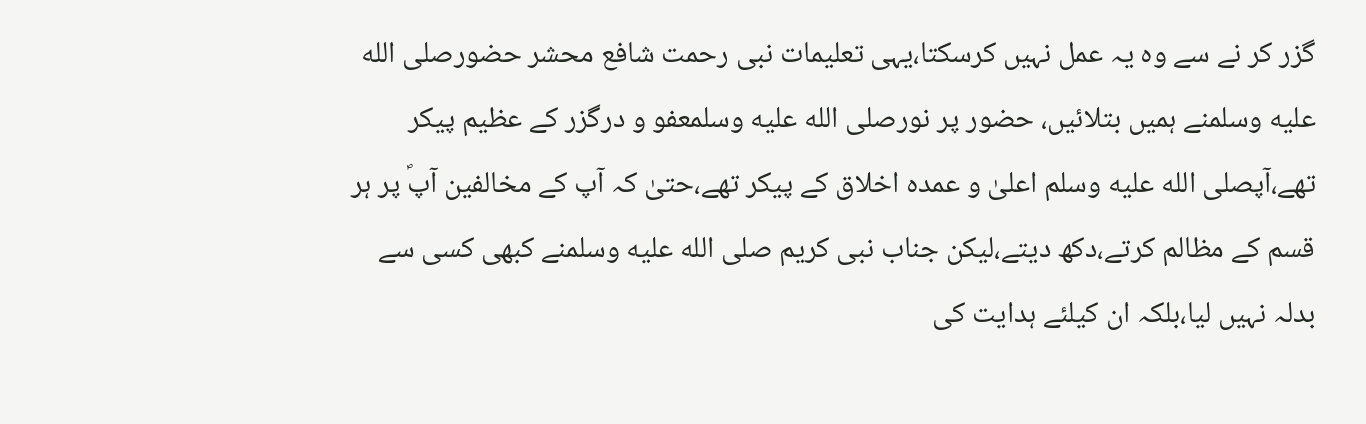گزر کر نے سے وہ یہ عمل نہیں کرسکتا،یہی تعلیمات نبی رحمت شافع محشر حضورصلى الله عليه وسلمنے ہمیں بتلائیں، حضور پر نورصلى الله عليه وسلمعفو و درگزر کے عظیم پیکر تھے،آپصلى الله عليه وسلم اعلیٰ و عمدہ اخلاق کے پیکر تھے،حتیٰ کہ آپ کے مخالفین آپؐ پر ہر قسم کے مظالم کرتے،دکھ دیتے،لیکن جناب نبی کریم صلى الله عليه وسلمنے کبھی کسی سے بدلہ نہیں لیا،بلکہ ان کیلئے ہدایت کی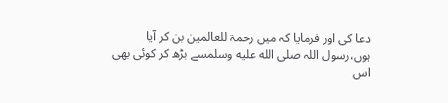دعا کی اور فرمایا کہ میں رحمۃ للعالمین بن کر آیا ہوں،رسول اللہ صلى الله عليه وسلمسے بڑھ کر کوئی بھی اس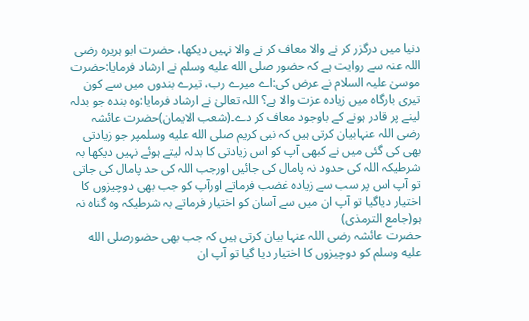دنیا میں درگزر کر نے والا معاف کر نے والا نہیں دیکھا، حضرت ابو ہریرہ رضی اللہ عنہ سے روایت ہے کہ حضور صلى الله عليه وسلم نے ارشاد فرمایا:حضرت موسیٰ علیہ السلام نے عرض کی:اے میرے رب، تیرے بندوں میں سے کون تیری بارگاہ میں زیادہ عزت والا ہے؟ اللہ تعالیٰ نے ارشاد فرمایا:وہ بندہ جو بدلہ لینے پر قادر ہونے کے باوجود معاف کر دے۔(شعب الایمان)حضرت عائشہ رضی اللہ عنہابیان کرتی ہیں کہ نبی کریم صلى الله عليه وسلمپر جو زیادتی بھی کی گئی میں نے کبھی آپ کو اس زیادتی کا بدلہ لیتے ہوئے نہیں دیکھا بہ شرطیکہ اللہ کی حدود نہ پامال کی جائیں اورجب اللہ کی حد پامال کی جاتی تو آپ اس پر سب سے زیادہ غضب فرماتے اورآپ کو جب بھی دوچیزوں کا اختیار دیاگیا تو آپ ان میں سے آسان کو اختیار فرماتے بہ شرطیکہ وہ گناہ نہ ہو(جامع الترمذی)
حضرت عائشہ رضی اللہ عنہا بیان کرتی ہیں کہ جب بھی حضورصلى الله عليه وسلم کو دوچیزوں کا اختیار دیا گیا تو آپ ان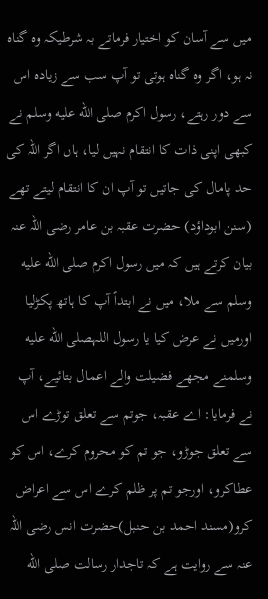میں سے آسان کو اختیار فرماتے بہ شرطیکہ وہ گناہ نہ ہو، اگر وہ گناہ ہوتی تو آپ سب سے زیادہ اس سے دور رہتے، رسول اکرم صلى الله عليه وسلم نے کبھی اپنی ذات کا انتقام نہیں لیا، ہاں اگر اللہ کی حد پامال کی جاتیں تو آپ ان کا انتقام لیتے تھے (سنن ابوداؤد) حضرت عقبہ بن عامر رضی اللہ عنہ بیان کرتے ہیں کہ میں رسول اکرم صلى الله عليه وسلم سے ملا، میں نے ابتداً آپ کا ہاتھ پکڑلیا اورمیں نے عرض کیا یا رسول اللہصلى الله عليه وسلمنے مجھے فضیلت والے اعمال بتائیے، آپ نے فرمایا: اے عقبہ، جوتم سے تعلق توڑے اس سے تعلق جوڑو، جو تم کو محروم کرے، اس کو عطاکرو، اورجو تم پر ظلم کرے اس سے اعراض کرو(مسند احمد بن حنبل)حضرت انس رضی اللہ عنہ سے روایت ہے کہ تاجدار رسالت صلى الله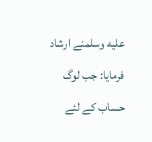عليه وسلمنے ارشاد فرمایا: جب لوگ حساب کے لئے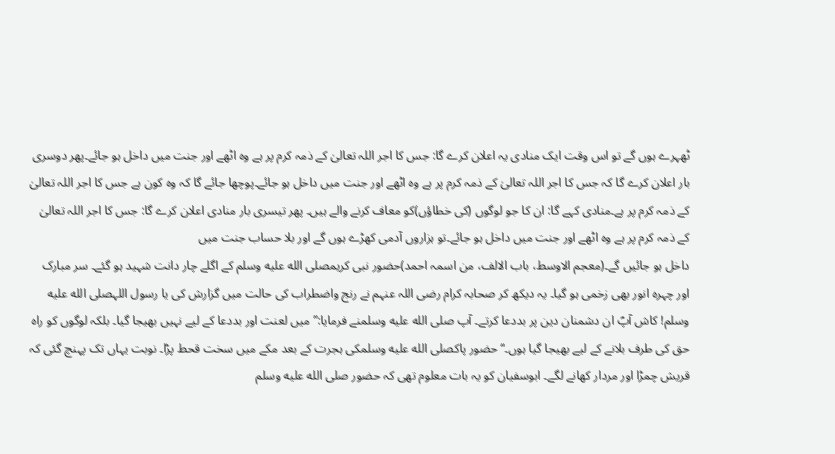ٹھہرے ہوں گے تو اس وقت ایک منادی یہ اعلان کرے گا: جس کا اجر اللہ تعالیٰ کے ذمہ کرم پر ہے وہ اٹھے اور جنت میں داخل ہو جائے۔پھر دوسری بار اعلان کرے گا کہ جس کا اجر اللہ تعالیٰ کے ذمہ کرم پر ہے وہ اٹھے اور جنت میں داخل ہو جائے۔پوچھا جائے گا کہ وہ کون ہے جس کا اجر اللہ تعالیٰ کے ذمہ کرم پر ہے۔منادی کہے گا: ان کا جو لوگوں (کی خطاؤں)کو معاف کرنے والے ہیں۔ پھر تیسری بار منادی اعلان کرے گا: جس کا اجر اللہ تعالیٰ کے ذمہ کرم پر ہے وہ اٹھے اور جنت میں داخل ہو جائے۔تو ہزاروں آدمی کھڑے ہوں گے اور بلا حساب جنت میں
داخل ہو جائیں گے۔(معجم الاوسط، باب الالف، من اسمہ احمد)حضور نبی کریمصلى الله عليه وسلم کے اگلے چار دانت شہید ہو گئے۔ سر مبارک اور چہرہ انور بھی زخمی ہو گیا۔ یہ دیکھ کر صحابہ کرام رضی اللہ عنہم نے رنج واضطراب کی حالت میں گزارش کی یا رسول اللہصلى الله عليه وسلم! کاش آپؐ ان دشمنان دین پر بددعا کرتے۔ آپ صلى الله عليه وسلمنے فرمایا:”میں لعنت اور بددعا کے لیے نہیں بھیجا گیا۔ بلکہ لوگوں کو راہ حق کی طرف بلانے کے لیے بھیجا گیا ہوں۔“حضور پاکصلى الله عليه وسلمکی ہجرت کے بعد مکے میں سخت قحط پڑا۔ نوبت یہاں تک پہنچ گئی کہ قریش چمڑا اور مردار کھانے لگے۔ ابوسفیان کو یہ بات معلوم تھی کہ حضور صلى الله عليه وسلم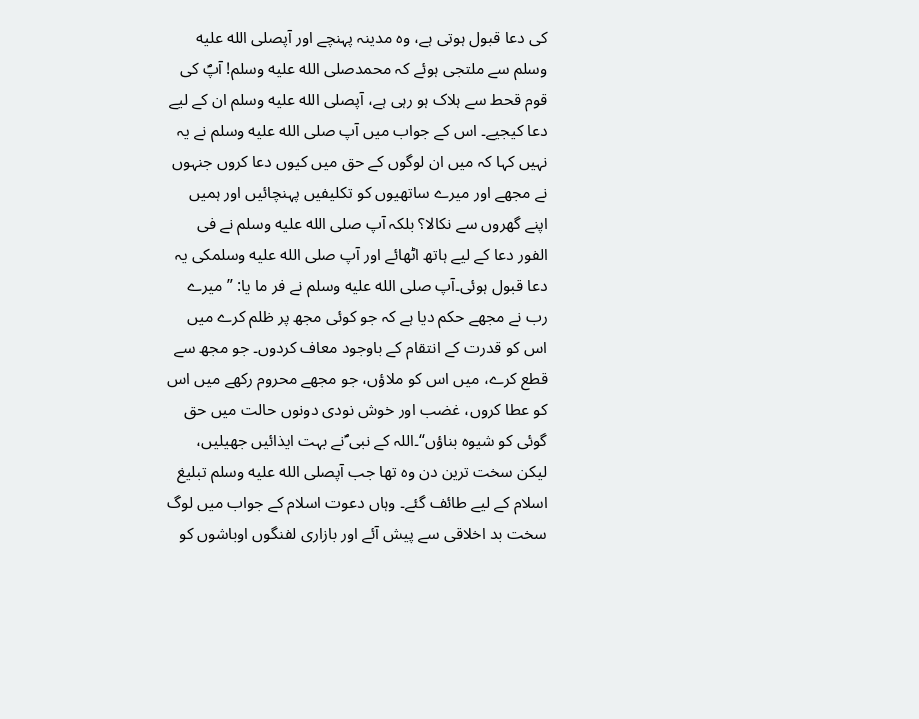کی دعا قبول ہوتی ہے، وہ مدینہ پہنچے اور آپصلى الله عليه وسلم سے ملتجی ہوئے کہ محمدصلى الله عليه وسلم! آپؐ کی قوم قحط سے ہلاک ہو رہی ہے، آپصلى الله عليه وسلم ان کے لیے دعا کیجیے۔ اس کے جواب میں آپ صلى الله عليه وسلم نے یہ نہیں کہا کہ میں ان لوگوں کے حق میں کیوں دعا کروں جنہوں نے مجھے اور میرے ساتھیوں کو تکلیفیں پہنچائیں اور ہمیں اپنے گھروں سے نکالا؟ بلکہ آپ صلى الله عليه وسلم نے فی الفور دعا کے لیے ہاتھ اٹھائے اور آپ صلى الله عليه وسلمکی یہ دعا قبول ہوئی۔آپ صلى الله عليه وسلم نے فر ما یا: ”میرے رب نے مجھے حکم دیا ہے کہ جو کوئی مجھ پر ظلم کرے میں اس کو قدرت کے انتقام کے باوجود معاف کردوں۔ جو مجھ سے قطع کرے، میں اس کو ملاؤں، جو مجھے محروم رکھے میں اس کو عطا کروں، غضب اور خوش نودی دونوں حالت میں حق گوئی کو شیوہ بناؤں“۔اللہ کے نبی ؐنے بہت ایذائیں جھیلیں، لیکن سخت ترین دن وہ تھا جب آپصلى الله عليه وسلم تبلیغ اسلام کے لیے طائف گئے۔ وہاں دعوت اسلام کے جواب میں لوگ سخت بد اخلاقی سے پیش آئے اور بازاری لفنگوں اوباشوں کو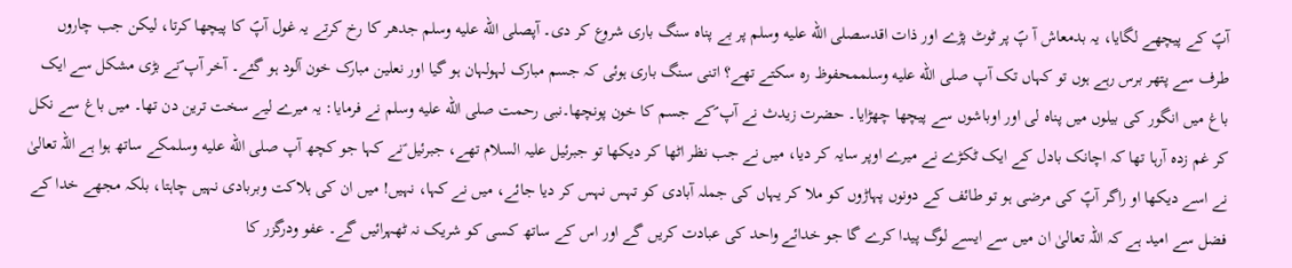آپؐ کے پیچھے لگایا، یہ بدمعاش آ پؐ پر ٹوٹ پڑے اور ذات اقدسصلى الله عليه وسلم پر بے پناہ سنگ باری شروع کر دی۔ آپصلى الله عليه وسلم جدھر کا رخ کرتے یہ غول آپؐ کا پیچھا کرتا، لیکن جب چاروں طرف سے پتھر برس رہے ہوں تو کہاں تک آپ صلى الله عليه وسلممحفوظ رہ سکتے تھے؟ اتنی سنگ باری ہوئی کہ جسم مبارک لہولہان ہو گیا اور نعلین مبارک خون آلود ہو گئے۔ آخر آپ ؐنے بڑی مشکل سے ایک باغ میں انگور کی بیلوں میں پناہ لی اور اوباشوں سے پیچھا چھڑایا۔ حضرت زیدث نے آپ ؐکے جسم کا خون پونچھا۔نبی رحمت صلى الله عليه وسلم نے فرمایا: یہ میرے لیے سخت ترین دن تھا۔ میں باغ سے نکل کر غم زدہ آرہا تھا کہ اچانک بادل کے ایک ٹکڑے نے میرے اوپر سایہ کر دیا، میں نے جب نظر اٹھا کر دیکھا تو جبرئیل علیہ السلام تھے، جبرئیل ؑنے کہا جو کچھ آپ صلى الله عليه وسلمکے ساتھ ہوا ہے اللہ تعالیٰ نے اسے دیکھا او راگر آپؐ کی مرضی ہو تو طائف کے دونوں پہاڑوں کو ملا کر یہاں کی جملہ آبادی کو تہس نہس کر دیا جائے، میں نے کہا، نہیں! میں ان کی ہلاکت وبربادی نہیں چاہتا، بلکہ مجھے خدا کے فضل سے امید ہے کہ اللہ تعالیٰ ان میں سے ایسے لوگ پیدا کرے گا جو خدائے واحد کی عبادت کریں گے اور اس کے ساتھ کسی کو شریک نہ ٹھہرائیں گے۔ عفو ودرگزر کا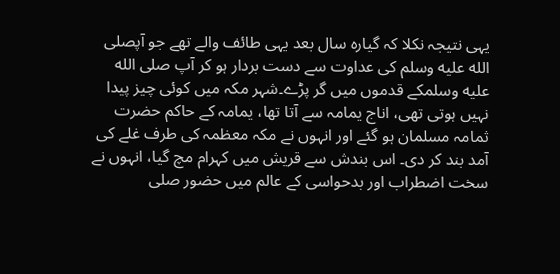یہی نتیجہ نکلا کہ گیارہ سال بعد یہی طائف والے تھے جو آپصلى الله عليه وسلم کی عداوت سے دست بردار ہو کر آپ صلى الله عليه وسلمکے قدموں میں گر پڑے۔شہر مکہ میں کوئی چیز پیدا نہیں ہوتی تھی، اناج یمامہ سے آتا تھا، یمامہ کے حاکم حضرت ثمامہ مسلمان ہو گئے اور انہوں نے مکہ معظمہ کی طرف غلے کی آمد بند کر دی۔ اس بندش سے قریش میں کہرام مچ گیا، انہوں نے سخت اضطراب اور بدحواسی کے عالم میں حضور صلى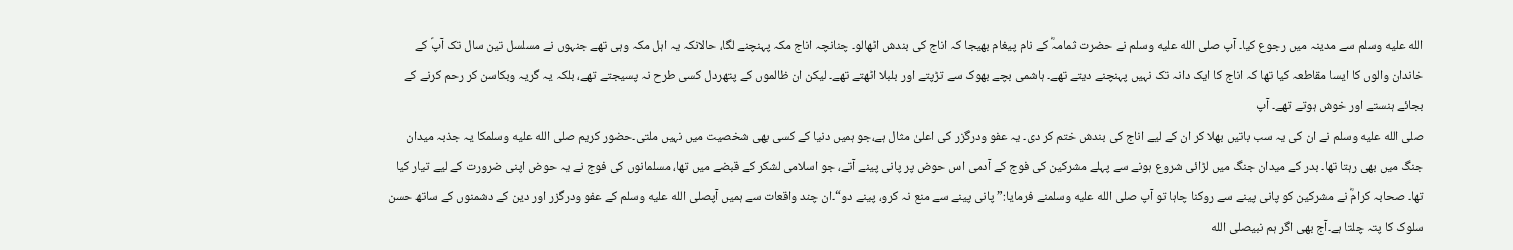الله عليه وسلم سے مدینہ میں رجوع کیا۔ آپ صلى الله عليه وسلم نے حضرت ثمامہؓ کے نام پیغام بھیجا کہ اناج کی بندش اٹھالو۔ چنانچہ اناج مکہ پہنچنے لگا، حالانکہ یہ اہل مکہ وہی تھے جنہوں نے مسلسل تین سال تک آپؐ کے خاندان والوں کا ایسا مقاطعہ کیا تھا کہ اناج کا ایک دانہ تک نہیں پہنچنے دیتے تھے۔ ہاشمی بچے بھوک سے تڑپتے اور بلبلا اٹھتے تھے۔ لیکن ان ظالموں کے پتھردل کسی طرح نہ پسیجتے تھے، بلکہ یہ گریہ وبکاسن کر رحم کرنے کے بجائے ہنستے اور خوش ہوتے تھے۔ آپ
صلى الله عليه وسلم نے ان کی یہ سب باتیں بھلا کر ان کے لیے اناج کی بندش ختم کر دی۔ یہ عفو ودرگزر کی اعلیٰ مثال ہے،جو ہمیں دنیا کے کسی بھی شخصیت میں نہیں ملتی۔حضور کریم صلى الله عليه وسلمکا یہ جذبہ میدان جنگ میں بھی رہتا تھا۔ بدر کے میدان جنگ میں لڑائی شروع ہونے سے پہلے مشرکین کی فوج کے آدمی اس حوض پر پانی پینے آتے، جو اسلامی لشکر کے قبضے میں تھا، مسلمانوں کی فوج نے یہ حوض اپنی ضرورت کے لیے تیار کیا تھا۔ صحابہ کرامؓ نے مشرکین کو پانی پینے سے روکنا چاہا تو آپ صلى الله عليه وسلمنے فرمایا:”پانی پینے سے منع نہ کرو، پینے دو“۔ان چند واقعات سے ہمیں آپصلى الله عليه وسلم کے عفو ودرگزر اور دین کے دشمنوں کے ساتھ حسن سلوک کا پتہ چلتا ہے۔آج بھی اگر ہم نبیصلى الله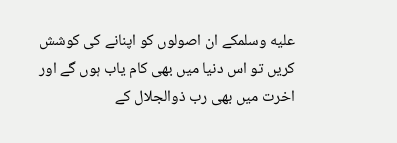عليه وسلمکے ان اصولوں کو اپنانے کی کوشش کریں تو اس دنیا میں بھی کام یاب ہوں گے اور اخرت میں بھی رب ذوالجلال کے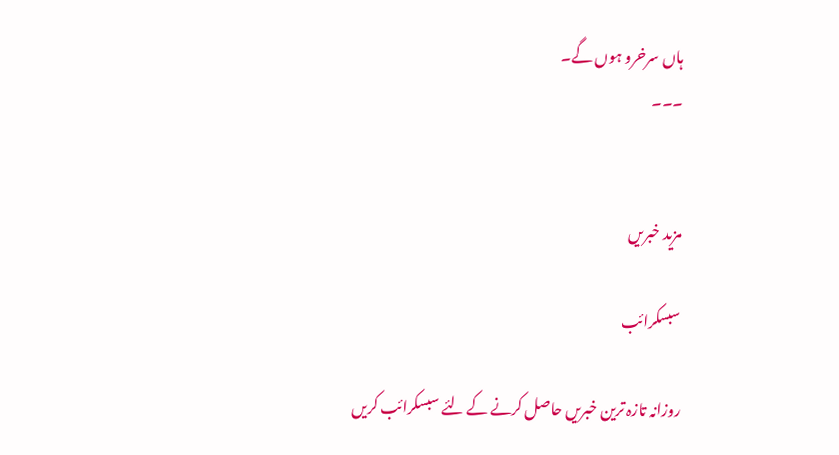ہاں سرخرو ہوں گے۔
۔۔۔


مزید خبریں

سبسکرائب

روزانہ تازہ ترین خبریں حاصل کرنے کے لئے سبسکرائب کریں